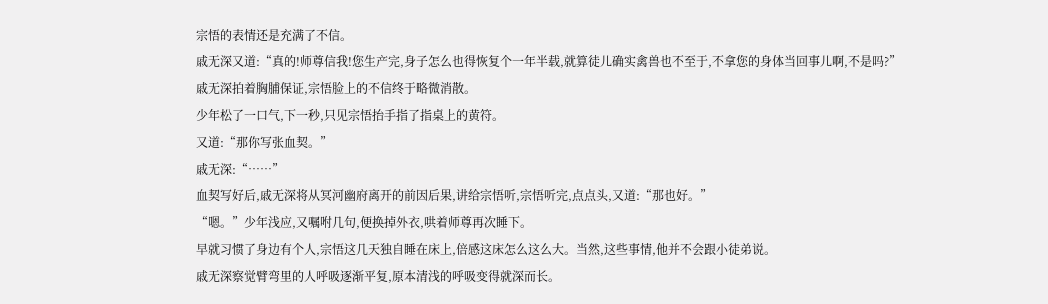宗悟的表情还是充满了不信。
戚无深又道:“真的!师尊信我!您生产完,身子怎么也得恢复个一年半载,就算徒儿确实禽兽也不至于,不拿您的身体当回事儿啊,不是吗?”
戚无深拍着胸脯保证,宗悟脸上的不信终于略微消散。
少年松了一口气,下一秒,只见宗悟抬手指了指桌上的黄符。
又道:“那你写张血契。”
戚无深:“……”
血契写好后,戚无深将从冥河幽府离开的前因后果,讲给宗悟听,宗悟听完,点点头,又道:“那也好。”
“嗯。”少年浅应,又嘱咐几句,便换掉外衣,哄着师尊再次睡下。
早就习惯了身边有个人,宗悟这几天独自睡在床上,倍感这床怎么这么大。当然,这些事情,他并不会跟小徒弟说。
戚无深察觉臂弯里的人呼吸逐渐平复,原本清浅的呼吸变得就深而长。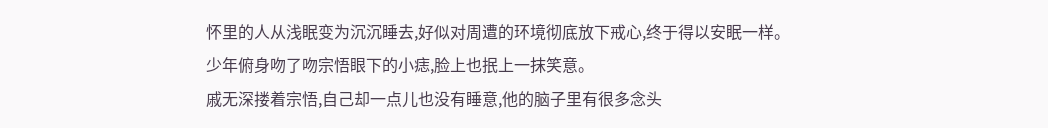怀里的人从浅眠变为沉沉睡去,好似对周遭的环境彻底放下戒心,终于得以安眠一样。
少年俯身吻了吻宗悟眼下的小痣,脸上也抿上一抹笑意。
戚无深搂着宗悟,自己却一点儿也没有睡意,他的脑子里有很多念头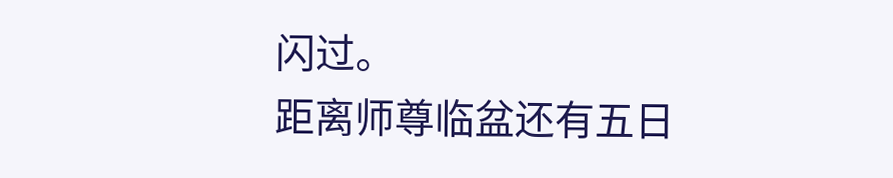闪过。
距离师尊临盆还有五日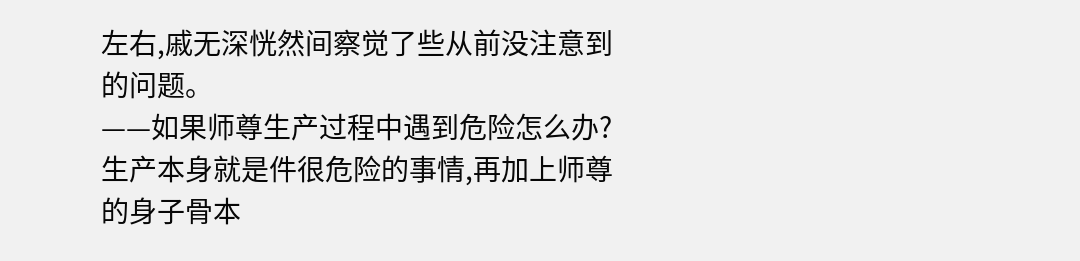左右,戚无深恍然间察觉了些从前没注意到的问题。
——如果师尊生产过程中遇到危险怎么办?
生产本身就是件很危险的事情,再加上师尊的身子骨本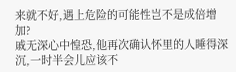来就不好,遇上危险的可能性岂不是成倍增加?
戚无深心中惶恐,他再次确认怀里的人睡得深沉,一时半会儿应该不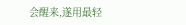会醒来,遂用最轻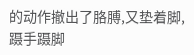的动作撤出了胳膊,又垫着脚,蹑手蹑脚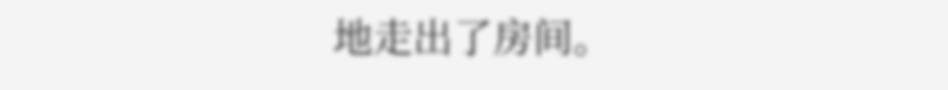地走出了房间。